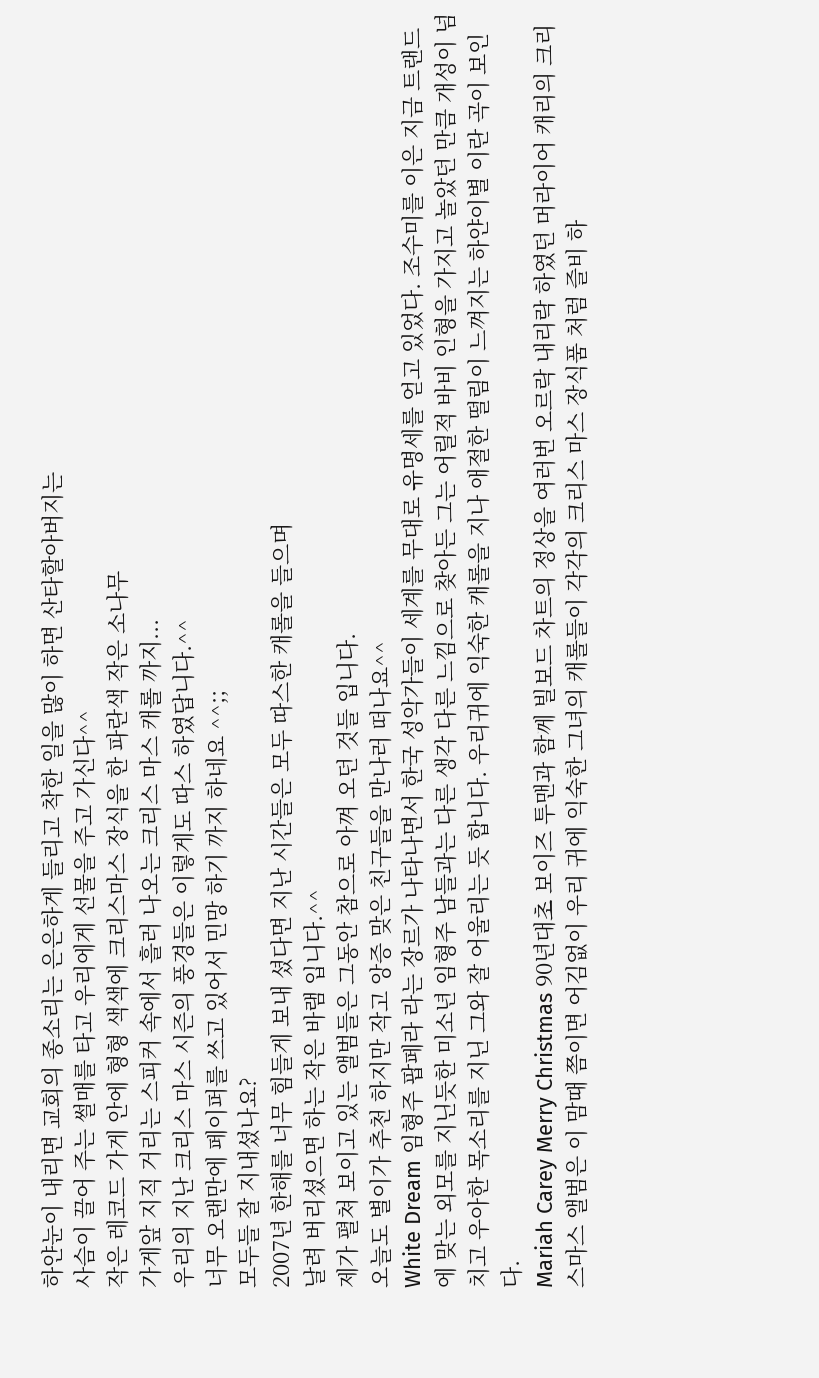하얀눈이 내리면 교회의 종소리는 은은하게 들리고 착한 일을 많이 하면 산타할아버지는
사슴이 끌어 주는 썰매를 타고 우리에게 선물을 주고 가신다^^
작은 레코드 가게 안에 형형 색색에 크리스마스 장식을 한 파란색 작은 소나무
가게앞 지직 거리는 스피커 속에서 흘러 나오는 크리스 마스 캐롤 까지...
우리의 지난 크리스 마스 시즌의 풍경들은 이렇게도 따스 하였답니다.^^
너무 오랜만에 페이퍼를 쓰고 있어서 민망 하기 까지 하네요 ^^;;
모두들 잘 지내셨나요?
2007년 한해를 너무 힘들게 보내 셨다면 지난 시간들은 모두 따스한 캐롤을 들으며
날려 버리셨으면 하는 작은 바램 입니다.^^
제가 펼쳐 보이고 있는 앨범들은 그동안 참으로 아껴 오던 것들 입니다.
오늘도 별이가 추천 하지만 작고 앙증 맞은 친구들을 만나러 떠나요^^
White Dream 임형주 팝페라 라는 장르가 나타나면서 한국 성악가들이 세계를 무대로 유명세를 얻고 있었다. 조수미를 이은 지금 트랜드에 맞는 외모를 지닌듯한 미소년 임형주 남들과는 다른 생각 다른 느낌으로 찾아든 그는 어릴적 바비 인형을 가지고 놀았던 만큼 개성이 넘치고 우아한 목소리를 지닌 그와 잘 어울리는 듯 합니다. 우리귀에 익숙한 캐롤을 지나 애절한 떨림이 느껴지는 하얀이별 이란 곡이 보인다.
Mariah Carey Merry Christmas 90년대초 보이즈 투맨과 함께 빌보드 차트의 정상을 여러번 오르락 내리락 하였던 머라이어 캐리의 크리스마스 앨범은 이 맘때 쯤이면 어김없이 우리 귀에 익숙한 그녀의 캐롤들이 각각의 크리스 마스 장식품 처럼 즐비 하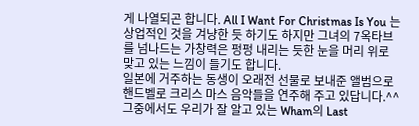게 나열되곤 합니다. All I Want For Christmas Is You 는 상업적인 것을 겨냥한 듯 하기도 하지만 그녀의 7옥타브를 넘나드는 가창력은 펑펑 내리는 듯한 눈을 머리 위로 맞고 있는 느낌이 들기도 합니다.
일본에 거주하는 동생이 오래전 선물로 보내준 앨범으로 핸드벨로 크리스 마스 음악들을 연주해 주고 있답니다.^^ 그중에서도 우리가 잘 알고 있는 Wham의 Last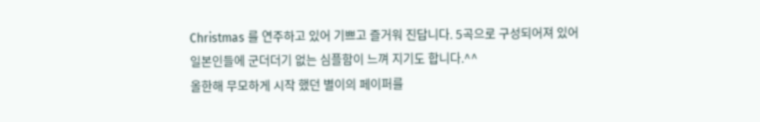Christmas 를 연주하고 있어 기쁘고 즐거워 진답니다. 5곡으로 구성되어져 있어 일본인들에 군더더기 없는 심플함이 느껴 지기도 합니다.^^
올한해 무모하게 시작 했던 별이의 페이퍼를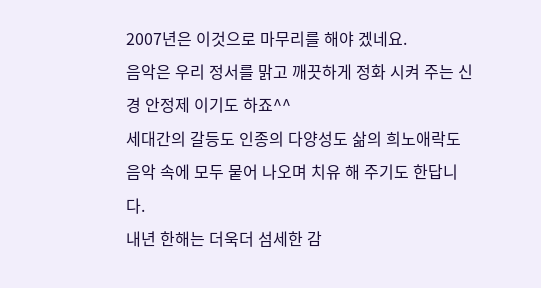2007년은 이것으로 마무리를 해야 겠네요.
음악은 우리 정서를 맑고 깨끗하게 정화 시켜 주는 신경 안정제 이기도 하죠^^
세대간의 갈등도 인종의 다양성도 삶의 희노애락도
음악 속에 모두 뭍어 나오며 치유 해 주기도 한답니다.
내년 한해는 더욱더 섬세한 감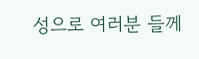성으로 여러분 들께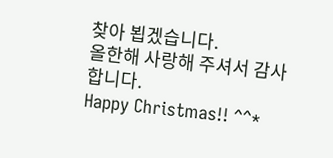찾아 뵙겠습니다.
올한해 사랑해 주셔서 감사 합니다.
Happy Christmas!! ^^*